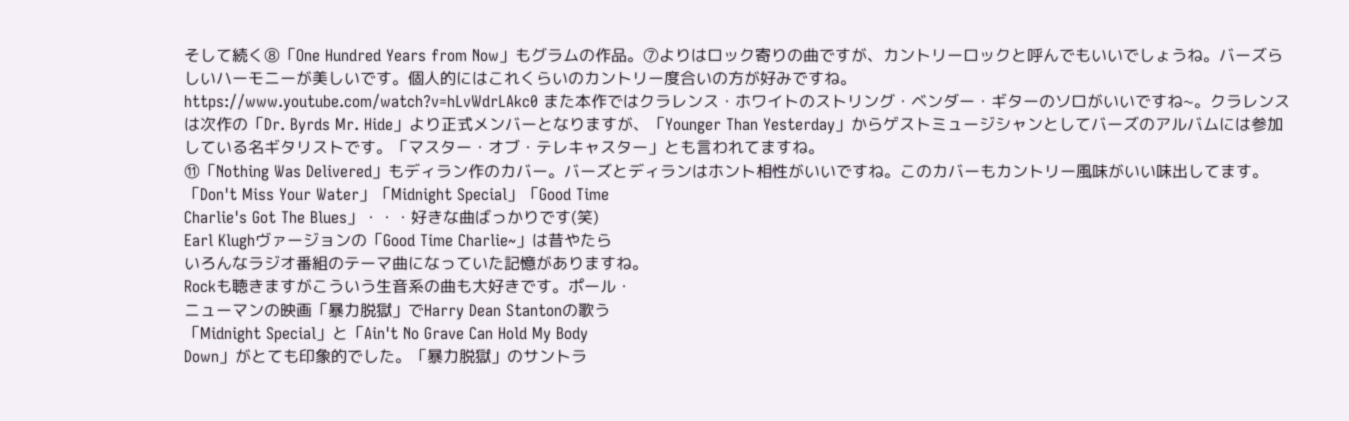そして続く⑧「One Hundred Years from Now」もグラムの作品。⑦よりはロック寄りの曲ですが、カントリーロックと呼んでもいいでしょうね。バーズらしいハーモニーが美しいです。個人的にはこれくらいのカントリー度合いの方が好みですね。
https://www.youtube.com/watch?v=hLvWdrLAkc0 また本作ではクラレンス・ホワイトのストリング・ベンダー・ギターのソロがいいですね~。クラレンスは次作の「Dr. Byrds Mr. Hide」より正式メンバーとなりますが、「Younger Than Yesterday」からゲストミュージシャンとしてバーズのアルバムには参加している名ギタリストです。「マスター・オブ・テレキャスター」とも言われてますね。
⑪「Nothing Was Delivered」もディラン作のカバー。バーズとディランはホント相性がいいですね。このカバーもカントリー風味がいい味出してます。
「Don't Miss Your Water」「Midnight Special」「Good Time
Charlie's Got The Blues」・・・好きな曲ばっかりです(笑)
Earl Klughヴァージョンの「Good Time Charlie~」は昔やたら
いろんなラジオ番組のテーマ曲になっていた記憶がありますね。
Rockも聴きますがこういう生音系の曲も大好きです。ポール・
ニューマンの映画「暴力脱獄」でHarry Dean Stantonの歌う
「Midnight Special」と「Ain't No Grave Can Hold My Body
Down」がとても印象的でした。「暴力脱獄」のサントラ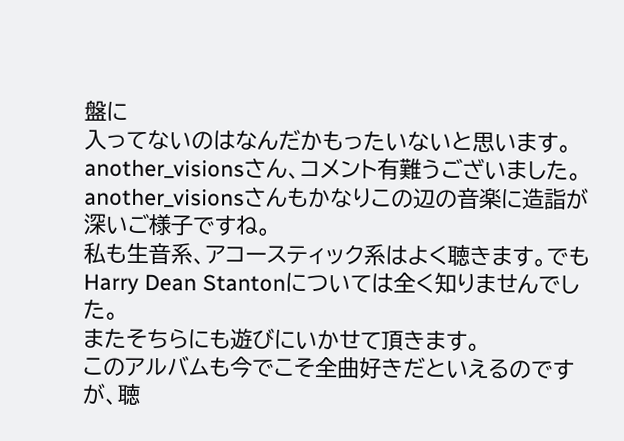盤に
入ってないのはなんだかもったいないと思います。
another_visionsさん、コメント有難うございました。another_visionsさんもかなりこの辺の音楽に造詣が深いご様子ですね。
私も生音系、アコースティック系はよく聴きます。でもHarry Dean Stantonについては全く知りませんでした。
またそちらにも遊びにいかせて頂きます。
このアルバムも今でこそ全曲好きだといえるのですが、聴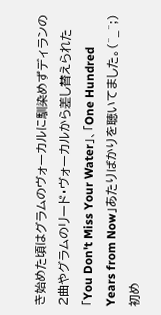き始めた頃はグラムのヴォーカルに馴染めずディランの2曲やグラムのリード・ヴォーカルから差し替えられた「You Don't Miss Your Water」、「One Hundred Years from Now」あたりばかりを聴いてました。(^_^;)
初め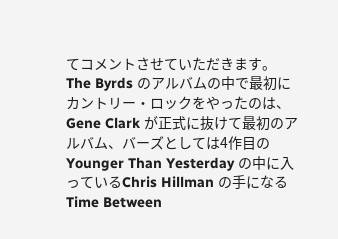てコメントさせていただきます。
The Byrds のアルバムの中で最初にカントリー・ロックをやったのは、Gene Clark が正式に抜けて最初のアルバム、バーズとしては4作目のYounger Than Yesterday の中に入っているChris Hillman の手になるTime Between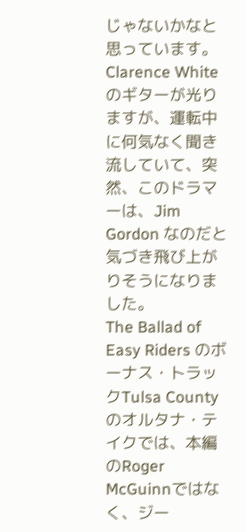じゃないかなと思っています。
Clarence White のギターが光りますが、運転中に何気なく聞き流していて、突然、このドラマーは、Jim Gordon なのだと気づき飛び上がりそうになりました。
The Ballad of Easy Riders のボーナス・トラックTulsa County のオルタナ・テイクでは、本編のRoger McGuinnではなく、ジー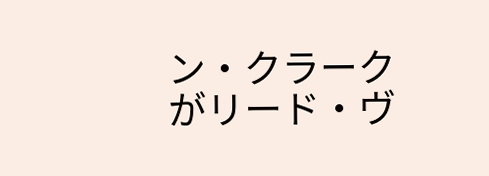ン・クラークがリード・ヴ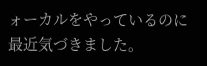ォーカルをやっているのに最近気づきました。